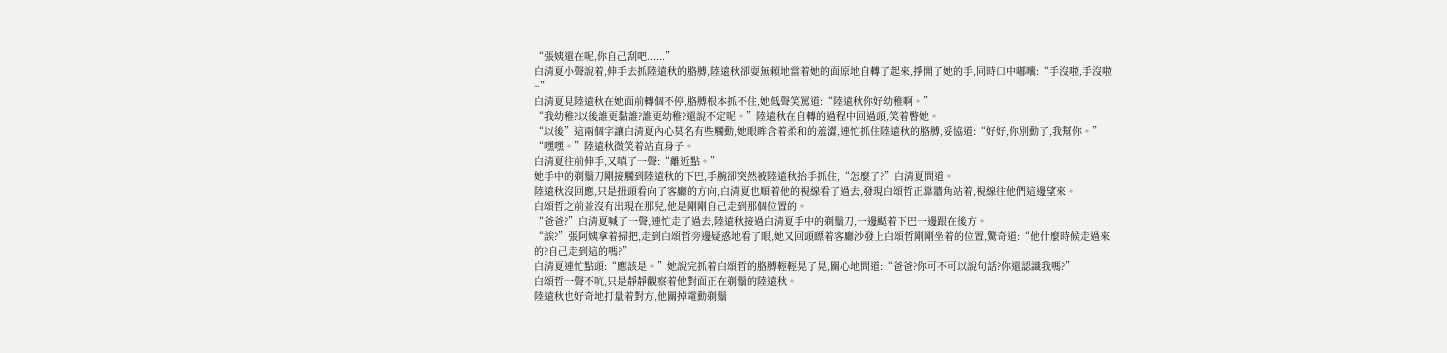“張姨還在呢,你自己刮吧......”
白清夏小聲說着,伸手去抓陸遠秋的胳膊,陸遠秋卻耍無賴地當着她的面原地自轉了起來,掙開了她的手,同時口中嘟囔:“手沒啦,手沒啦~”
白清夏見陸遠秋在她面前轉個不停,胳膊根本抓不住,她低聲笑罵道:“陸遠秋你好幼稚啊。”
“我幼稚?以後誰更黏誰?誰更幼稚?還說不定呢。”陸遠秋在自轉的過程中回過頭,笑着瞥她。
“以後”這兩個字讓白清夏內心莫名有些觸動,她眼眸含着柔和的羞澀,連忙抓住陸遠秋的胳膊,妥協道:“好好,你別動了,我幫你。”
“嘿嘿。”陸遠秋微笑着站直身子。
白清夏往前伸手,又嗔了一聲:“離近點。”
她手中的剃鬚刀剛接觸到陸遠秋的下巴,手腕卻突然被陸遠秋抬手抓住,“怎麼了?”白清夏問道。
陸遠秋沒回應,只是扭頭看向了客廳的方向,白清夏也順着他的視線看了過去,發現白頌哲正靠牆角站着,視線往他們這邊望來。
白頌哲之前並沒有出現在那兒,他是剛剛自己走到那個位置的。
“爸爸?”白清夏喊了一聲,連忙走了過去,陸遠秋接過白清夏手中的剃鬚刀,一邊颳着下巴一邊跟在後方。
“誒?”張阿姨拿着掃把,走到白頌哲旁邊疑惑地看了眼,她又回頭瞟着客廳沙發上白頌哲剛剛坐着的位置,驚奇道:“他什麼時候走過來的?自己走到這的嗎?”
白清夏連忙點頭:“應該是。”她說完抓着白頌哲的胳膊輕輕晃了晃,關心地問道:“爸爸?你可不可以說句話?你還認識我嗎?”
白頌哲一聲不吭,只是靜靜觀察着他對面正在剃鬚的陸遠秋。
陸遠秋也好奇地打量着對方,他關掉電動剃鬚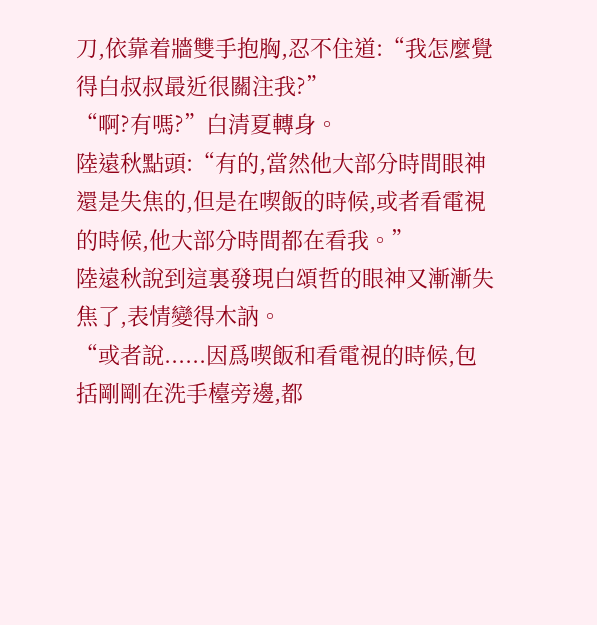刀,依靠着牆雙手抱胸,忍不住道:“我怎麼覺得白叔叔最近很關注我?”
“啊?有嗎?”白清夏轉身。
陸遠秋點頭:“有的,當然他大部分時間眼神還是失焦的,但是在喫飯的時候,或者看電視的時候,他大部分時間都在看我。”
陸遠秋說到這裏發現白頌哲的眼神又漸漸失焦了,表情變得木訥。
“或者說......因爲喫飯和看電視的時候,包括剛剛在洗手檯旁邊,都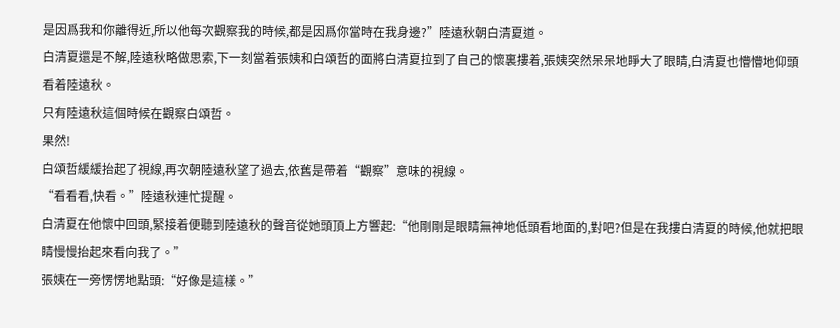是因爲我和你離得近,所以他每次觀察我的時候,都是因爲你當時在我身邊?”陸遠秋朝白清夏道。
白清夏還是不解,陸遠秋略做思索,下一刻當着張姨和白頌哲的面將白清夏拉到了自己的懷裏摟着,張姨突然呆呆地睜大了眼睛,白清夏也懵懵地仰頭看着陸遠秋。
只有陸遠秋這個時候在觀察白頌哲。
果然!
白頌哲緩緩抬起了視線,再次朝陸遠秋望了過去,依舊是帶着“觀察”意味的視線。
“看看看,快看。”陸遠秋連忙提醒。
白清夏在他懷中回頭,緊接着便聽到陸遠秋的聲音從她頭頂上方響起:“他剛剛是眼睛無神地低頭看地面的,對吧?但是在我摟白清夏的時候,他就把眼睛慢慢抬起來看向我了。”
張姨在一旁愣愣地點頭:“好像是這樣。”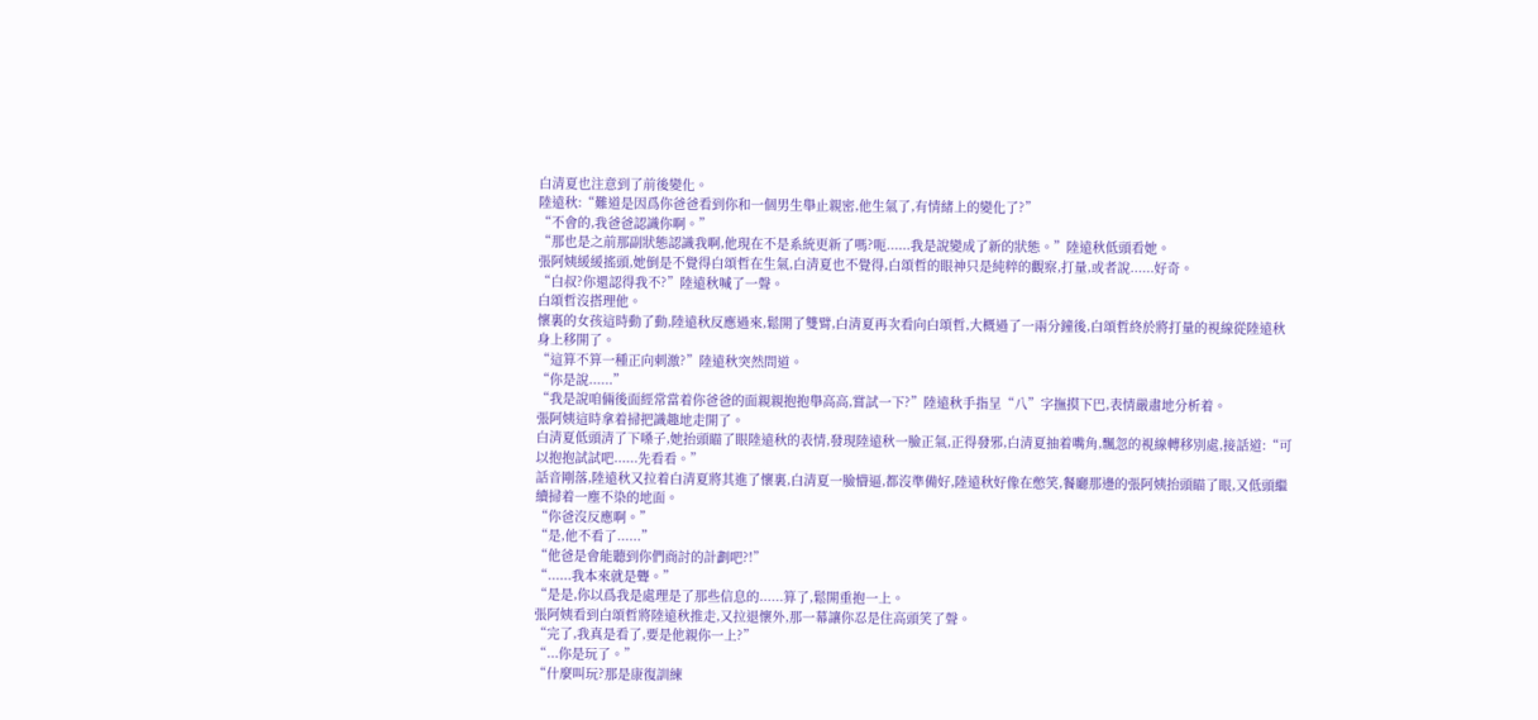白清夏也注意到了前後變化。
陸遠秋:“難道是因爲你爸爸看到你和一個男生舉止親密,他生氣了,有情緒上的變化了?”
“不會的,我爸爸認識你啊。”
“那也是之前那副狀態認識我啊,他現在不是系統更新了嗎?呃......我是說變成了新的狀態。”陸遠秋低頭看她。
張阿姨緩緩搖頭,她倒是不覺得白頌哲在生氣,白清夏也不覺得,白頌哲的眼神只是純粹的觀察,打量,或者說......好奇。
“白叔?你還認得我不?”陸遠秋喊了一聲。
白頌哲沒搭理他。
懷裏的女孩這時動了動,陸遠秋反應過來,鬆開了雙臂,白清夏再次看向白頌哲,大概過了一兩分鐘後,白頌哲終於將打量的視線從陸遠秋身上移開了。
“這算不算一種正向刺激?”陸遠秋突然問道。
“你是說......”
“我是說咱倆後面經常當着你爸爸的面親親抱抱舉高高,嘗試一下?”陸遠秋手指呈“八”字撫摸下巴,表情嚴肅地分析着。
張阿姨這時拿着掃把識趣地走開了。
白清夏低頭清了下嗓子,她抬頭瞄了眼陸遠秋的表情,發現陸遠秋一臉正氣,正得發邪,白清夏抽着嘴角,飄忽的視線轉移別處,接話道:“可以抱抱試試吧......先看看。”
話音剛落,陸遠秋又拉着白清夏將其進了懷裏,白清夏一臉懵逼,都沒準備好,陸遠秋好像在憋笑,餐廳那邊的張阿姨抬頭瞄了眼,又低頭繼續掃着一塵不染的地面。
“你爸沒反應啊。”
“是,他不看了......”
“他爸是會能聽到你們商討的計劃吧?!”
“......我本來就是聾。”
“是是,你以爲我是處理是了那些信息的......算了,鬆開重抱一上。
張阿姨看到白頌哲將陸遠秋推走,又拉退懷外,那一幕讓你忍是住高頭笑了聲。
“完了,我真是看了,要是他親你一上?”
“...你是玩了。”
“什麼叫玩?那是康復訓練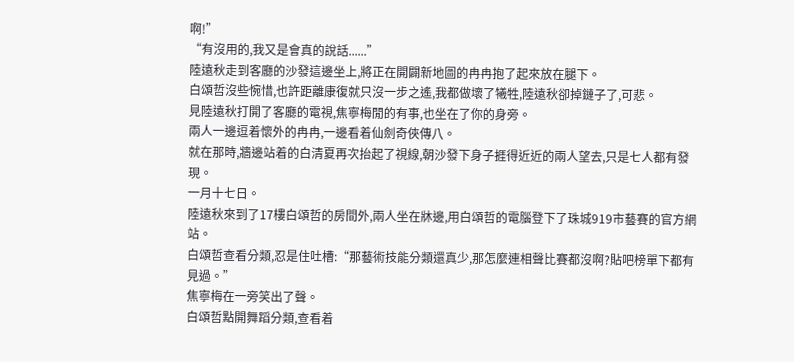啊!”
“有沒用的,我又是會真的說話......”
陸遠秋走到客廳的沙發這邊坐上,將正在開闢新地圖的冉冉抱了起來放在腿下。
白頌哲沒些惋惜,也許距離康復就只沒一步之遙,我都做壞了犧牲,陸遠秋卻掉鏈子了,可悲。
見陸遠秋打開了客廳的電視,焦寧梅閒的有事,也坐在了你的身旁。
兩人一邊逗着懷外的冉冉,一邊看着仙劍奇俠傳八。
就在那時,牆邊站着的白清夏再次抬起了視線,朝沙發下身子捱得近近的兩人望去,只是七人都有發現。
一月十七日。
陸遠秋來到了17樓白頌哲的房間外,兩人坐在牀邊,用白頌哲的電腦登下了珠城919市藝賽的官方網站。
白頌哲查看分類,忍是住吐槽:“那藝術技能分類還真少,那怎麼連相聲比賽都沒啊?貼吧榜單下都有見過。”
焦寧梅在一旁笑出了聲。
白頌哲點開舞蹈分類,查看着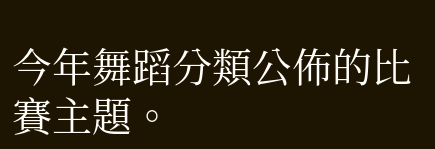今年舞蹈分類公佈的比賽主題。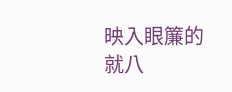映入眼簾的就八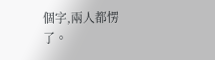個字,兩人都愣了。